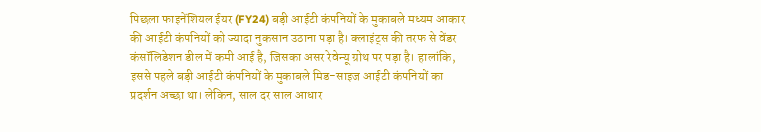पिछला फाइनेंशियल ईयर (FY24) बड़ी आईटी कंपनियों के मुकाबले मध्यम आकार की आईटी कंपनियों को ज्यादा नुकसान उठाना पड़ा है। क्लाइंट्स की तरफ से वेंडर कंसॉलिडेशन डील में कमी आई है, जिसका असर रेवेन्यू ग्रोथ पर पड़ा है। हालांकि, इससे पहले बड़ी आईटी कंपनियों के मुकाबले मिड-साइज आईटी कंपनियों का प्रदर्शन अच्छा था। लेकिन, साल दर साल आधार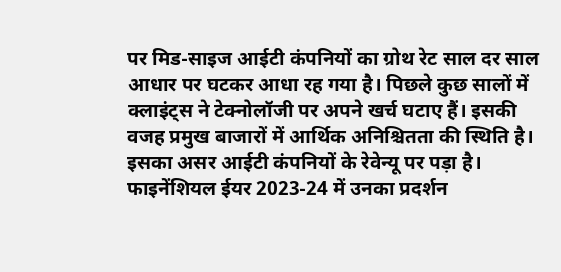पर मिड-साइज आईटी कंपनियों का ग्रोथ रेट साल दर साल आधार पर घटकर आधा रह गया है। पिछले कुछ सालों में क्लाइंट्स ने टेक्नोलॉजी पर अपने खर्च घटाए हैं। इसकी वजह प्रमुख बाजारों में आर्थिक अनिश्चितता की स्थिति है। इसका असर आईटी कंपनियों के रेवेन्यू पर पड़ा है। फाइनेंशियल ईयर 2023-24 में उनका प्रदर्शन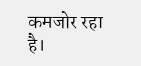कमजोर रहा है।